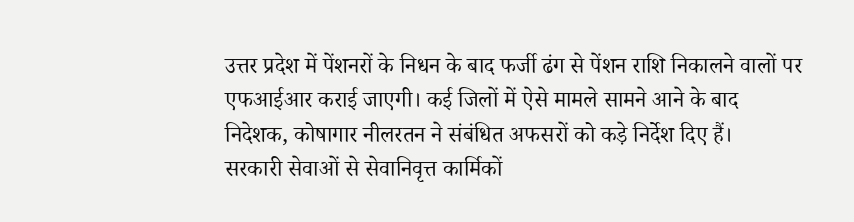उत्तर प्रदेश में पेंशनरों के निधन के बाद फर्जी ढंग से पेंशन राशि निकालने वालों पर एफआईआर कराई जाएगी। कई जिलों में ऐसे मामले सामने आने के बाद निदेशक, कोषागार नीलरतन ने संबंधित अफसरों को कड़े निर्देश दिए हैं।
सरकारी सेवाओं से सेवानिवृत्त कार्मिकों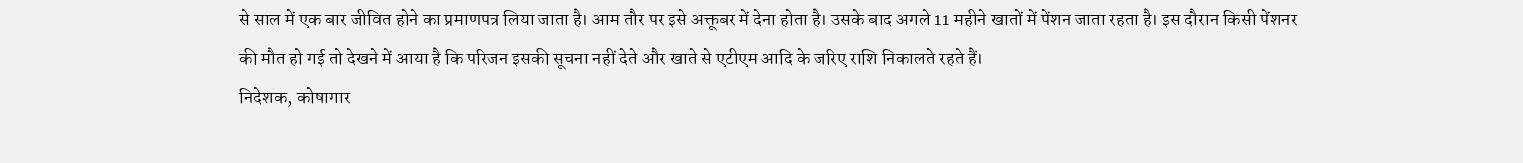से साल में एक बार जीवित होने का प्रमाणपत्र लिया जाता है। आम तौर पर इसे अक्तूबर में देना होता है। उसके बाद अगले 11 महीने खातों में पेंशन जाता रहता है। इस दौरान किसी पेंशनर की मौत हो गई तो देखने में आया है कि परिजन इसकी सूचना नहीं देते और खाते से एटीएम आदि के जरिए राशि निकालते रहते हैं।
निदेशक, कोषागार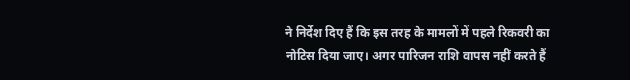ने निर्देश दिए हैं कि इस तरह के मामलों में पहले रिकवरी का नोटिस दिया जाए। अगर पारिजन राशि वापस नहीं करते हैं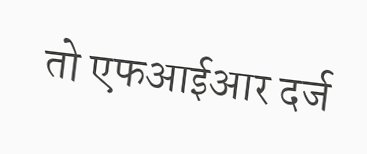तो एफआईआर दर्ज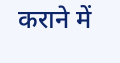कराने में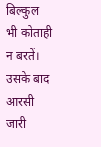बिल्कुल भी कोताही न बरतें। उसके बाद आरसी जारी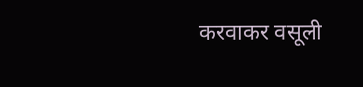करवाकर वसूली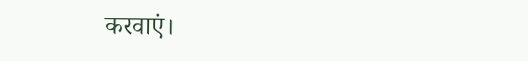करवाएं।